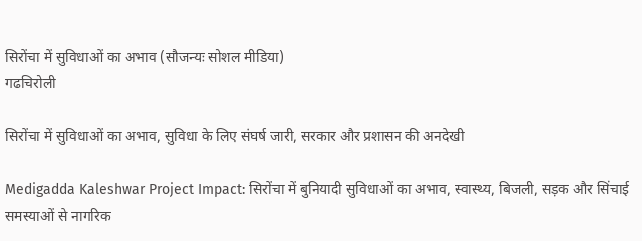सिरोंचा में सुविधाओं का अभाव (सौजन्यः सोशल मीडिया)
गढचिरोली

सिरोंचा में सुविधाओं का अभाव, सुविधा के लिए संघर्ष जारी, सरकार और प्रशासन की अनदेखी

Medigadda Kaleshwar Project Impact: सिरोंचा में बुनियादी सुविधाओं का अभाव, स्वास्थ्य, बिजली, सड़क और सिंचाई समस्याओं से नागरिक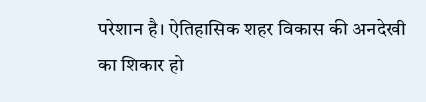परेशान है। ऐतिहासिक शहर विकास की अनदेखी का शिकार हो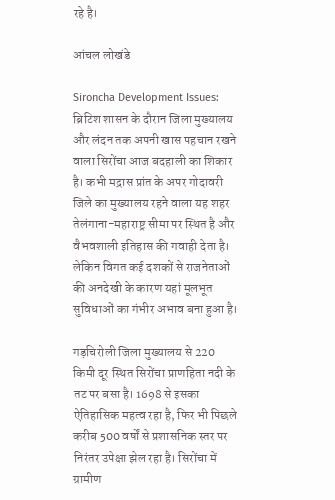रहे है।

आंचल लोखंडे

Sironcha Development Issues: ब्रिटिश शासन के दौरान जिला मुख्यालय और लंदन तक अपनी खास पहचान रखने वाला सिरोंचा आज बदहाली का शिकार है। कभी मद्रास प्रांत के अपर गोदावरी जिले का मुख्यालय रहने वाला यह शहर तेलंगाना-महाराष्ट्र सीमा पर स्थित है और वैभवशाली इतिहास की गवाही देता है। लेकिन विगत कई दशकों से राजनेताओं की अनदेखी के कारण यहां मूलभूत सुविधाओं का गंभीर अभाव बना हुआ है।

गड़चिरोली जिला मुख्यालय से 220 किमी दूर स्थित सिरोंचा प्राणहिता नदी के तट पर बसा है। 1698 से इसका ऐतिहासिक महत्व रहा है, फिर भी पिछले करीब 500 वर्षों से प्रशासनिक स्तर पर निरंतर उपेक्षा झेल रहा है। सिरोंचा में ग्रामीण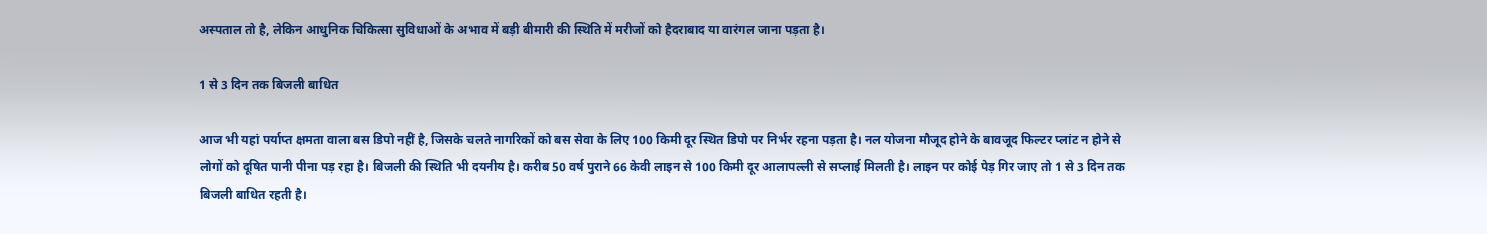अस्पताल तो है, लेकिन आधुनिक चिकित्सा सुविधाओं के अभाव में बड़ी बीमारी की स्थिति में मरीजों को हैदराबाद या वारंगल जाना पड़ता है।

1 से 3 दिन तक बिजली बाधित

आज भी यहां पर्याप्त क्षमता वाला बस डिपो नहीं है, जिसके चलते नागरिकों को बस सेवा के लिए 100 किमी दूर स्थित डिपो पर निर्भर रहना पड़ता है। नल योजना मौजूद होने के बावजूद फिल्टर प्लांट न होने से लोगों को दूषित पानी पीना पड़ रहा है। बिजली की स्थिति भी दयनीय है। करीब 50 वर्ष पुराने 66 केवी लाइन से 100 किमी दूर आलापल्ली से सप्लाई मिलती है। लाइन पर कोई पेड़ गिर जाए तो 1 से 3 दिन तक बिजली बाधित रहती है।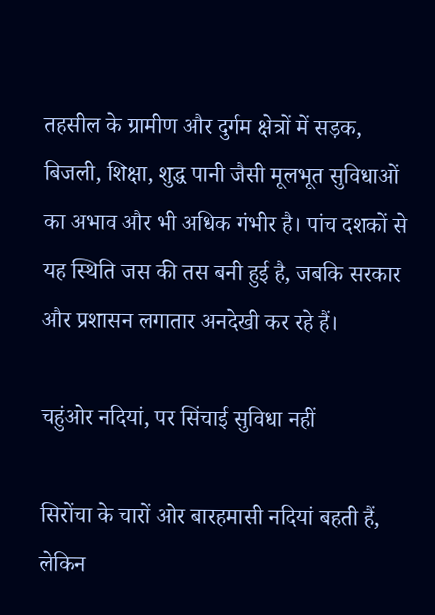तहसील के ग्रामीण और दुर्गम क्षेत्रों में सड़क, बिजली, शिक्षा, शुद्ध पानी जैसी मूलभूत सुविधाओं का अभाव और भी अधिक गंभीर है। पांच दशकों से यह स्थिति जस की तस बनी हुई है, जबकि सरकार और प्रशासन लगातार अनदेखी कर रहे हैं।

चहुंओर नदियां, पर सिंचाई सुविधा नहीं

सिरोंचा के चारों ओर बारहमासी नदियां बहती हैं, लेकिन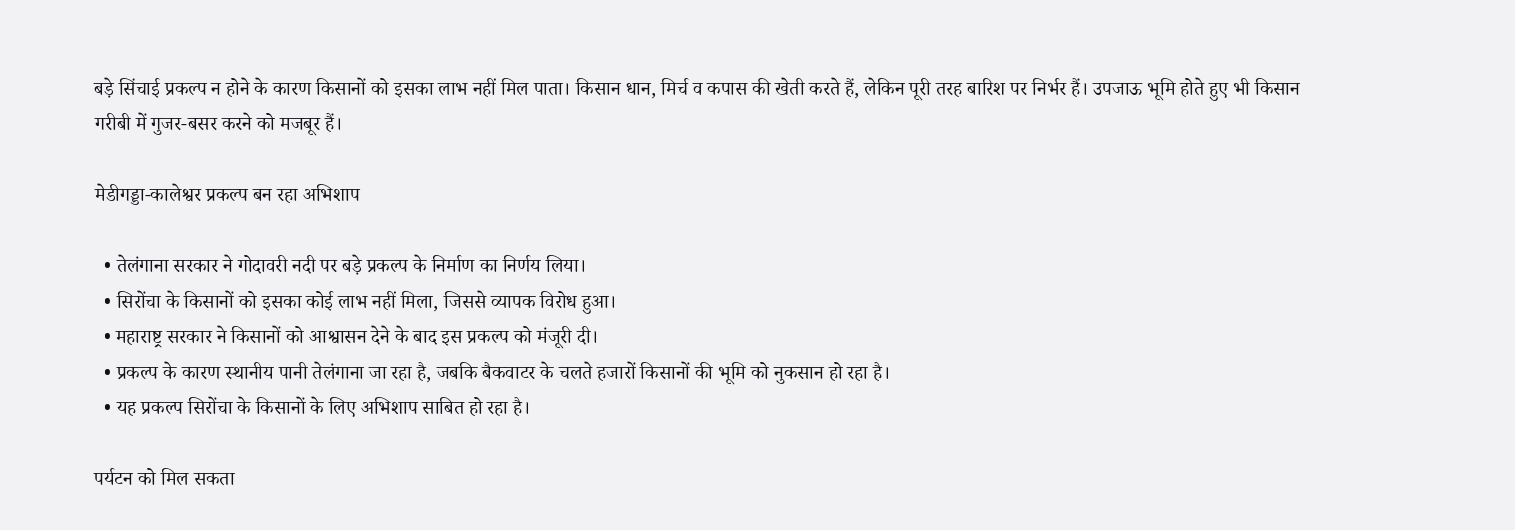बड़े सिंचाई प्रकल्प न होने के कारण किसानों को इसका लाभ नहीं मिल पाता। किसान धान, मिर्च व कपास की खेती करते हैं, लेकिन पूरी तरह बारिश पर निर्भर हैं। उपजाऊ भूमि होते हुए भी किसान गरीबी में गुजर-बसर करने को मजबूर हैं।

मेडीगड्डा-कालेश्वर प्रकल्प बन रहा अभिशाप

  • तेलंगाना सरकार ने गोदावरी नदी पर बड़े प्रकल्प के निर्माण का निर्णय लिया।
  • सिरोंचा के किसानों को इसका कोई लाभ नहीं मिला, जिससे व्यापक विरोध हुआ।
  • महाराष्ट्र सरकार ने किसानों को आश्वासन देने के बाद इस प्रकल्प को मंजूरी दी।
  • प्रकल्प के कारण स्थानीय पानी तेलंगाना जा रहा है, जबकि बैकवाटर के चलते हजारों किसानों की भूमि को नुकसान हो रहा है।
  • यह प्रकल्प सिरोंचा के किसानों के लिए अभिशाप साबित हो रहा है।

पर्यटन को मिल सकता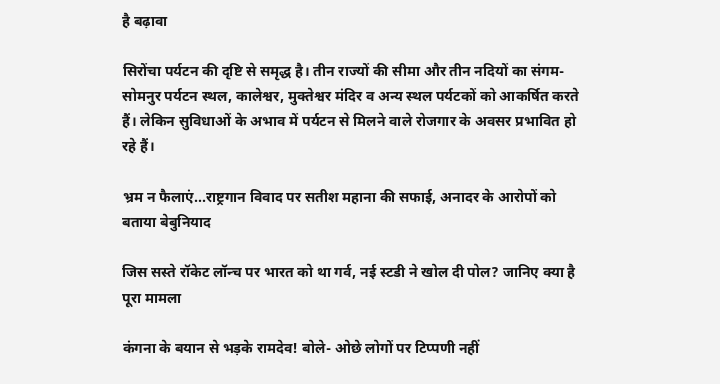है बढ़ावा

सिरोंचा पर्यटन की दृष्टि से समृद्ध है। तीन राज्यों की सीमा और तीन नदियों का संगम-सोमनुर पर्यटन स्थल, कालेश्वर, मुक्तेश्वर मंदिर व अन्य स्थल पर्यटकों को आकर्षित करते हैं। लेकिन सुविधाओं के अभाव में पर्यटन से मिलने वाले रोजगार के अवसर प्रभावित हो रहे हैं।

भ्रम न फैलाएं...राष्ट्रगान विवाद पर सतीश महाना की सफाई, अनादर के आरोपों को बताया बेबुनियाद

जिस सस्ते रॉकेट लॉन्च पर भारत को था गर्व, नई स्टडी ने खोल दी पोल? जानिए क्या है पूरा मामला

कंगना के बयान से भड़के रामदेव! बोले- ओछे लोगों पर टिप्पणी नहीं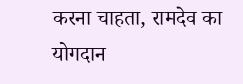करना चाहता, रामदेव का योगदान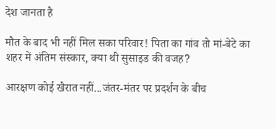देश जानता है

मौत के बाद भी नहीं मिल सका परिवार! पिता का गांव तो मां-बेटे का शहर में अंतिम संस्कार, क्या थी सुसाइड की वजह?

आरक्षण कोई खैरात नहीं...जंतर-मंतर पर प्रदर्शन के बीच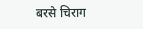बरसे चिराग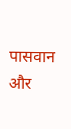पासवान और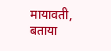मायावती, बताया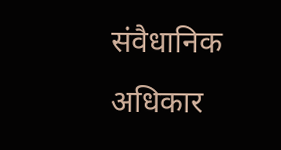संवैधानिक अधिकार